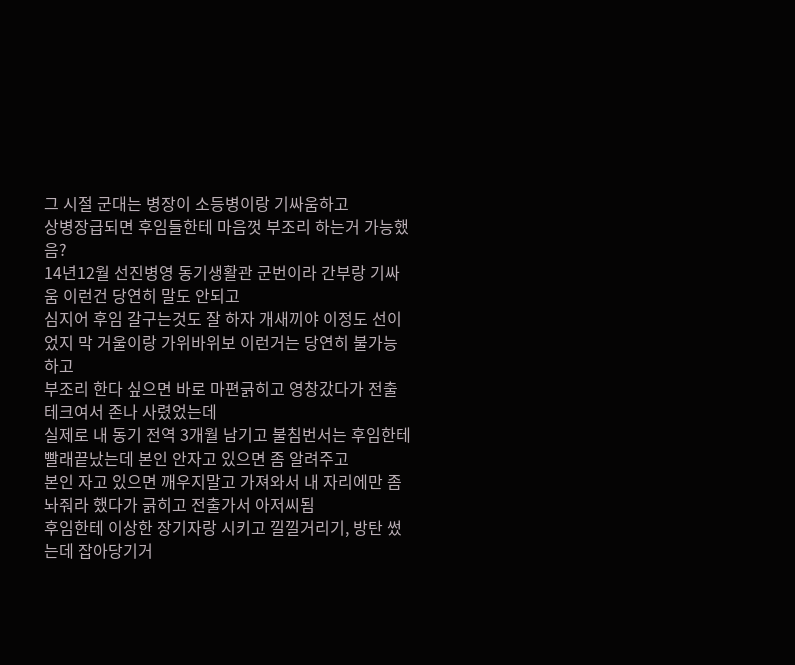그 시절 군대는 병장이 소등병이랑 기싸움하고
상병장급되면 후임들한테 마음껏 부조리 하는거 가능했음?
14년12월 선진병영 동기생활관 군번이라 간부랑 기싸움 이런건 당연히 말도 안되고
심지어 후임 갈구는것도 잘 하자 개새끼야 이정도 선이었지 막 거울이랑 가위바위보 이런거는 당연히 불가능하고
부조리 한다 싶으면 바로 마편긁히고 영창갔다가 전출테크여서 존나 사렸었는데
실제로 내 동기 전역 3개월 남기고 불침번서는 후임한테 빨래끝났는데 본인 안자고 있으면 좀 알려주고
본인 자고 있으면 깨우지말고 가져와서 내 자리에만 좀 놔줘라 했다가 긁히고 전출가서 아저씨됨
후임한테 이상한 장기자랑 시키고 낄낄거리기, 방탄 썼는데 잡아당기거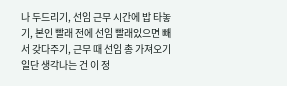나 두드리기, 선임 근무 시간에 밥 타놓기, 본인 빨래 전에 선임 빨래있으면 빼서 갖다주기, 근무 때 선임 총 가져오기 일단 생각나는 건 이 정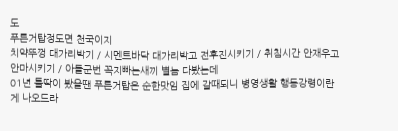도
푸른거탑정도면 천국이지
치약뚜껑 대가리박기 / 시멘트바닥 대가리박고 전후진시키기 / 취침시간 안재우고 안마시키기 / 아들군번 꼭지빠는새끼 별놈 다봤는데
01년 틀딱이 봤을땐 푸른거탑은 순한맛임 집에 갈때되니 병영생활 행동강령이란게 나오드라